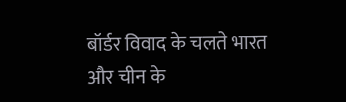बॉर्डर विवाद के चलते भारत और चीन के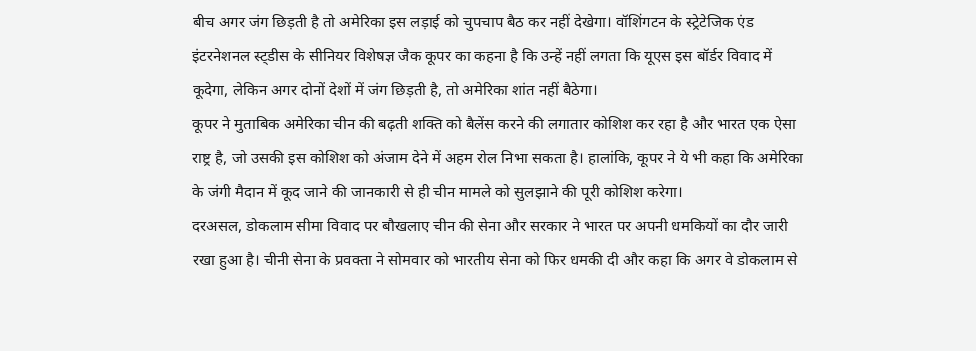बीच अगर जंग छिड़ती है तो अमेरिका इस लड़ाई को चुपचाप बैठ कर नहीं देखेगा। वॉशिंगटन के स्ट्रेटेजिक एंड इंटरनेशनल स्ट्डीस के सीनियर विशेषज्ञ जैक कूपर का कहना है कि उन्हें नहीं लगता कि यूएस इस बॉर्डर विवाद में कूदेगा, लेकिन अगर दोनों देशों में जंग छिड़ती है, तो अमेरिका शांत नहीं बैठेगा।
कूपर ने मुताबिक अमेरिका चीन की बढ़ती शक्ति को बैलेंस करने की लगातार कोशिश कर रहा है और भारत एक ऐसा राष्ट्र है, जो उसकी इस कोशिश को अंजाम देने में अहम रोल निभा सकता है। हालांकि, कूपर ने ये भी कहा कि अमेरिका के जंगी मैदान में कूद जाने की जानकारी से ही चीन मामले को सुलझाने की पूरी कोशिश करेगा।
दरअसल, डोकलाम सीमा विवाद पर बौखलाए चीन की सेना और सरकार ने भारत पर अपनी धमकियों का दौर जारी रखा हुआ है। चीनी सेना के प्रवक्ता ने सोमवार को भारतीय सेना को फिर धमकी दी और कहा कि अगर वे डोकलाम से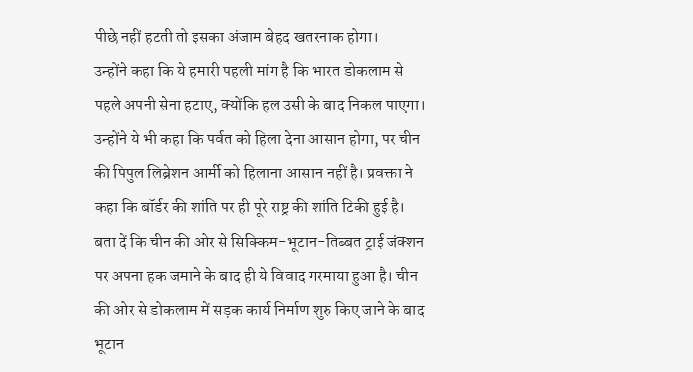पीछे नहीं हटती तो इसका अंजाम बेहद खतरनाक होगा।
उन्होंने कहा कि ये हमारी पहली मांग है कि भारत डोकलाम से पहले अपनी सेना हटाए, क्योंकि हल उसी के बाद निकल पाएगा। उन्होंने ये भी कहा कि पर्वत को हिला देना आसान होगा, पर चीन की पिपुल लिब्रेशन आर्मी को हिलाना आसान नहीं है। प्रवक्ता ने कहा कि बॉर्डर की शांति पर ही पूरे राष्ट्र की शांति टिकी हुई है।
बता दें कि चीन की ओर से सिक्किम-भूटान-तिब्बत ट्राई जंक्शन पर अपना हक जमाने के बाद ही ये विवाद गरमाया हुआ है। चीन की ओर से डोकलाम में सड़क कार्य निर्माण शुरु किए जाने के बाद भूटान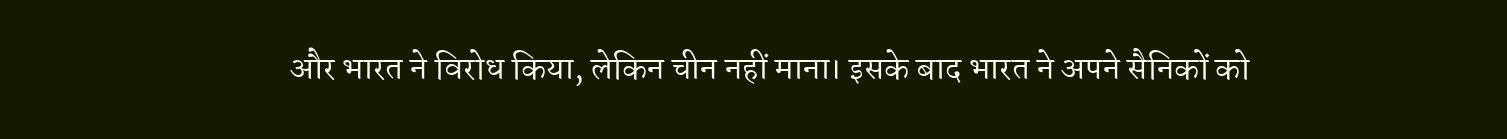और भारत ने विरोध किया, लेकिन चीन नहीं माना। इसके बाद भारत ने अपने सैनिकों को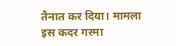तैनात कर दिया। मामला इस कदर गरमा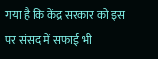गया है कि केंद्र सरकार को इस पर संसद में सफाई भी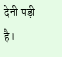देनी पड़ी है।